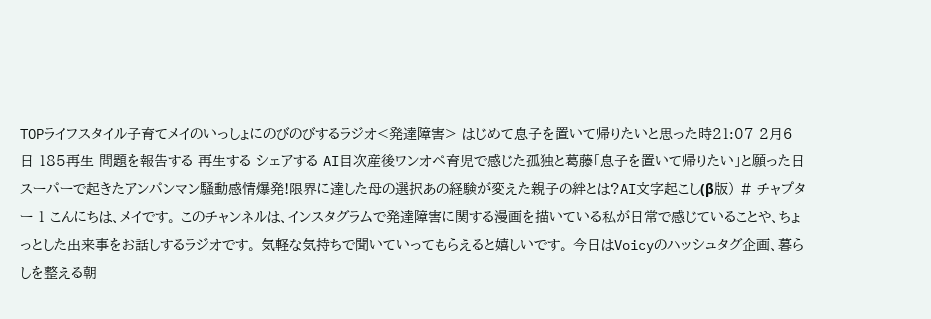TOPライフスタイル子育てメイのいっしょにのびのびするラジオ<発達障害> はじめて息子を置いて帰りたいと思った時21:07 2月6日 185再生 問題を報告する 再生する シェアする AI目次産後ワンオペ育児で感じた孤独と葛藤「息子を置いて帰りたい」と願った日スーパーで起きたアンパンマン騒動感情爆発!限界に達した母の選択あの経験が変えた親子の絆とは?AI文字起こし(β版) # チャプター 1 こんにちは、メイです。 このチャンネルは、インスタグラムで発達障害に関する漫画を描いている私が日常で感じていることや、ちょっとした出来事をお話しするラジオです。 気軽な気持ちで聞いていってもらえると嬉しいです。 今日はVoicyのハッシュタグ企画、暮らしを整える朝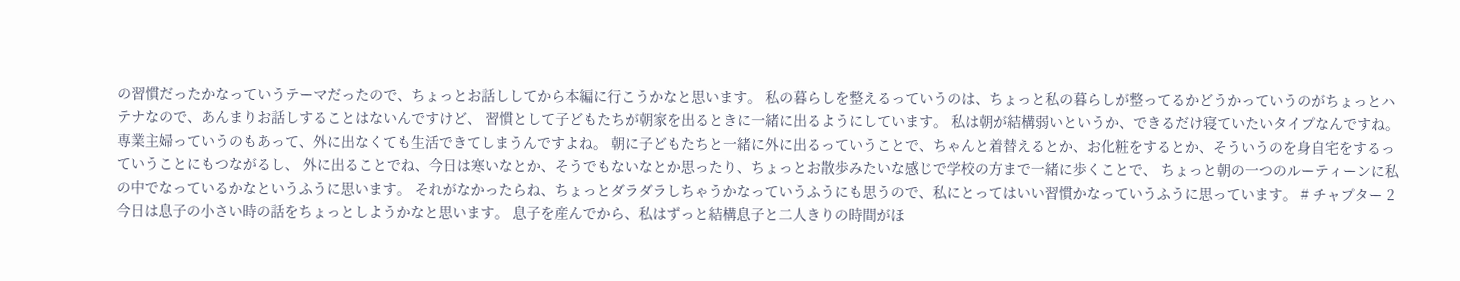の習慣だったかなっていうテーマだったので、ちょっとお話ししてから本編に行こうかなと思います。 私の暮らしを整えるっていうのは、ちょっと私の暮らしが整ってるかどうかっていうのがちょっとハテナなので、あんまりお話しすることはないんですけど、 習慣として子どもたちが朝家を出るときに一緒に出るようにしています。 私は朝が結構弱いというか、できるだけ寝ていたいタイプなんですね。 専業主婦っていうのもあって、外に出なくても生活できてしまうんですよね。 朝に子どもたちと一緒に外に出るっていうことで、ちゃんと着替えるとか、お化粧をするとか、そういうのを身自宅をするっていうことにもつながるし、 外に出ることでね、今日は寒いなとか、そうでもないなとか思ったり、ちょっとお散歩みたいな感じで学校の方まで一緒に歩くことで、 ちょっと朝の一つのルーティーンに私の中でなっているかなというふうに思います。 それがなかったらね、ちょっとダラダラしちゃうかなっていうふうにも思うので、私にとってはいい習慣かなっていうふうに思っています。 # チャプター 2 今日は息子の小さい時の話をちょっとしようかなと思います。 息子を産んでから、私はずっと結構息子と二人きりの時間がほ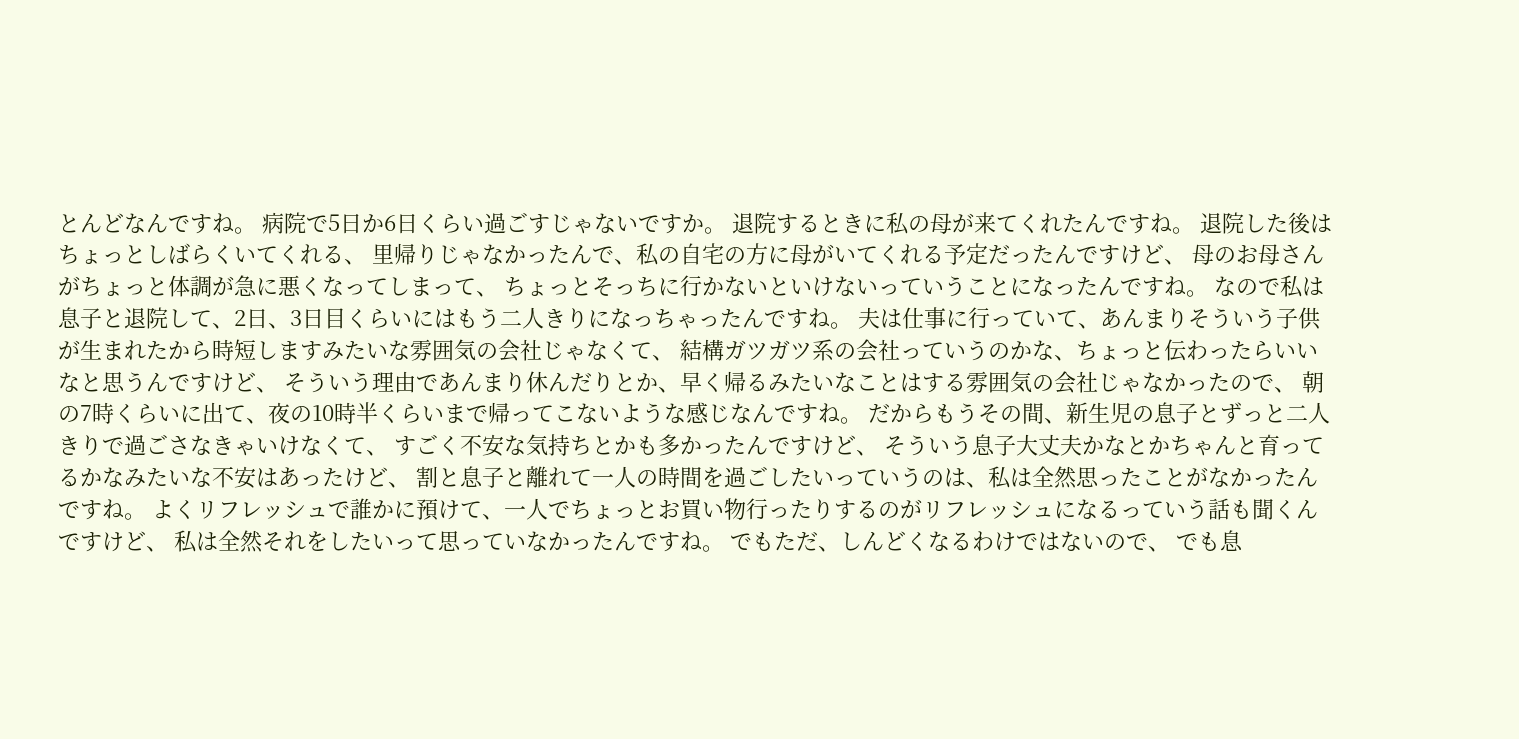とんどなんですね。 病院で5日か6日くらい過ごすじゃないですか。 退院するときに私の母が来てくれたんですね。 退院した後はちょっとしばらくいてくれる、 里帰りじゃなかったんで、私の自宅の方に母がいてくれる予定だったんですけど、 母のお母さんがちょっと体調が急に悪くなってしまって、 ちょっとそっちに行かないといけないっていうことになったんですね。 なので私は息子と退院して、2日、3日目くらいにはもう二人きりになっちゃったんですね。 夫は仕事に行っていて、あんまりそういう子供が生まれたから時短しますみたいな雰囲気の会社じゃなくて、 結構ガツガツ系の会社っていうのかな、ちょっと伝わったらいいなと思うんですけど、 そういう理由であんまり休んだりとか、早く帰るみたいなことはする雰囲気の会社じゃなかったので、 朝の7時くらいに出て、夜の10時半くらいまで帰ってこないような感じなんですね。 だからもうその間、新生児の息子とずっと二人きりで過ごさなきゃいけなくて、 すごく不安な気持ちとかも多かったんですけど、 そういう息子大丈夫かなとかちゃんと育ってるかなみたいな不安はあったけど、 割と息子と離れて一人の時間を過ごしたいっていうのは、私は全然思ったことがなかったんですね。 よくリフレッシュで誰かに預けて、一人でちょっとお買い物行ったりするのがリフレッシュになるっていう話も聞くんですけど、 私は全然それをしたいって思っていなかったんですね。 でもただ、しんどくなるわけではないので、 でも息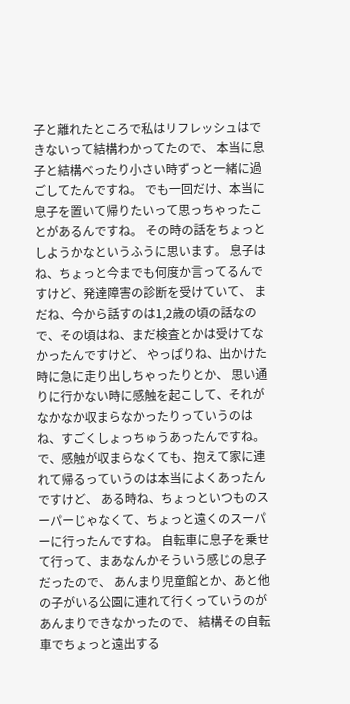子と離れたところで私はリフレッシュはできないって結構わかってたので、 本当に息子と結構べったり小さい時ずっと一緒に過ごしてたんですね。 でも一回だけ、本当に息子を置いて帰りたいって思っちゃったことがあるんですね。 その時の話をちょっとしようかなというふうに思います。 息子はね、ちょっと今までも何度か言ってるんですけど、発達障害の診断を受けていて、 まだね、今から話すのは1,2歳の頃の話なので、その頃はね、まだ検査とかは受けてなかったんですけど、 やっぱりね、出かけた時に急に走り出しちゃったりとか、 思い通りに行かない時に感触を起こして、それがなかなか収まらなかったりっていうのはね、すごくしょっちゅうあったんですね。 で、感触が収まらなくても、抱えて家に連れて帰るっていうのは本当によくあったんですけど、 ある時ね、ちょっといつものスーパーじゃなくて、ちょっと遠くのスーパーに行ったんですね。 自転車に息子を乗せて行って、まあなんかそういう感じの息子だったので、 あんまり児童館とか、あと他の子がいる公園に連れて行くっていうのがあんまりできなかったので、 結構その自転車でちょっと遠出する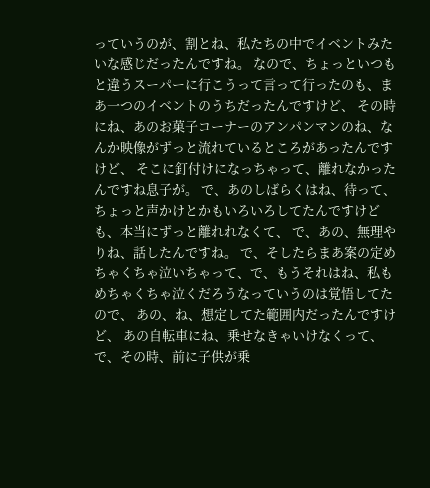っていうのが、割とね、私たちの中でイベントみたいな感じだったんですね。 なので、ちょっといつもと違うスーパーに行こうって言って行ったのも、まあ一つのイベントのうちだったんですけど、 その時にね、あのお菓子コーナーのアンパンマンのね、なんか映像がずっと流れているところがあったんですけど、 そこに釘付けになっちゃって、離れなかったんですね息子が。 で、あのしばらくはね、待って、ちょっと声かけとかもいろいろしてたんですけども、本当にずっと離れれなくて、 で、あの、無理やりね、話したんですね。 で、そしたらまあ案の定めちゃくちゃ泣いちゃって、で、もうそれはね、私もめちゃくちゃ泣くだろうなっていうのは覚悟してたので、 あの、ね、想定してた範囲内だったんですけど、 あの自転車にね、乗せなきゃいけなくって、で、その時、前に子供が乗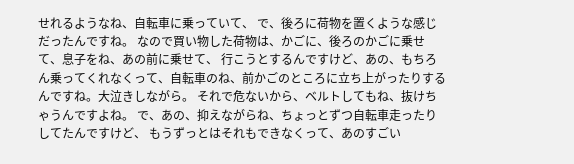せれるようなね、自転車に乗っていて、 で、後ろに荷物を置くような感じだったんですね。 なので買い物した荷物は、かごに、後ろのかごに乗せて、息子をね、あの前に乗せて、 行こうとするんですけど、あの、もちろん乗ってくれなくって、自転車のね、前かごのところに立ち上がったりするんですね。大泣きしながら。 それで危ないから、ベルトしてもね、抜けちゃうんですよね。 で、あの、抑えながらね、ちょっとずつ自転車走ったりしてたんですけど、 もうずっとはそれもできなくって、あのすごい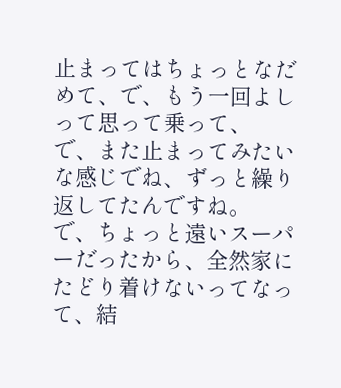止まってはちょっとなだめて、で、もう一回よしって思って乗って、 で、また止まってみたいな感じでね、ずっと繰り返してたんですね。 で、ちょっと遠いスーパーだったから、全然家にたどり着けないってなって、結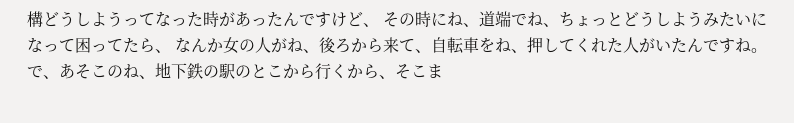構どうしようってなった時があったんですけど、 その時にね、道端でね、ちょっとどうしようみたいになって困ってたら、 なんか女の人がね、後ろから来て、自転車をね、押してくれた人がいたんですね。 で、あそこのね、地下鉄の駅のとこから行くから、そこま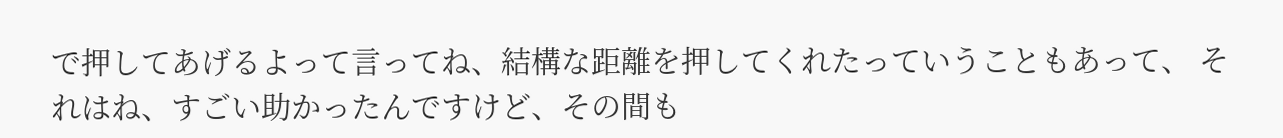で押してあげるよって言ってね、結構な距離を押してくれたっていうこともあって、 それはね、すごい助かったんですけど、その間も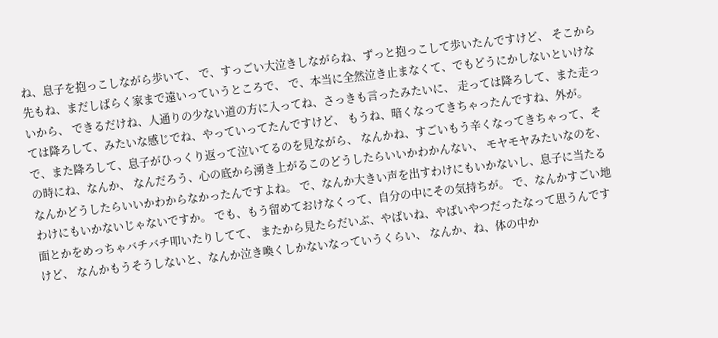ね、息子を抱っこしながら歩いて、 で、すっごい大泣きしながらね、ずっと抱っこして歩いたんですけど、 そこから先もね、まだしばらく家まで遠いっていうところで、 で、本当に全然泣き止まなくて、でもどうにかしないといけないから、 できるだけね、人通りの少ない道の方に入ってね、さっきも言ったみたいに、 走っては降ろして、また走っては降ろして、みたいな感じでね、やっていってたんですけど、 もうね、暗くなってきちゃったんですね、外が。 で、また降ろして、息子がひっくり返って泣いてるのを見ながら、 なんかね、すごいもう辛くなってきちゃって、その時にね、なんか、 なんだろう、心の底から湧き上がるこのどうしたらいいかわかんない、 モヤモヤみたいなのを、なんかどうしたらいいかわからなかったんですよね。 で、なんか大きい声を出すわけにもいかないし、息子に当たるわけにもいかないじゃないですか。 でも、もう留めておけなくって、自分の中にその気持ちが。 で、なんかすごい地面とかをめっちゃバチバチ叩いたりしてて、 またから見たらだいぶ、やばいね、やばいやつだったなって思うんですけど、 なんかもうそうしないと、なんか泣き喚くしかないなっていうくらい、 なんか、ね、体の中か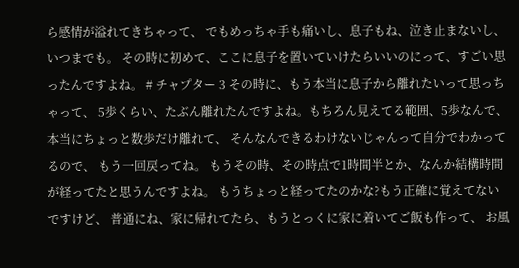ら感情が溢れてきちゃって、 でもめっちゃ手も痛いし、息子もね、泣き止まないし、いつまでも。 その時に初めて、ここに息子を置いていけたらいいのにって、すごい思ったんですよね。 # チャプター 3 その時に、もう本当に息子から離れたいって思っちゃって、 5歩くらい、たぶん離れたんですよね。もちろん見えてる範囲、5歩なんで、 本当にちょっと数歩だけ離れて、 そんなんできるわけないじゃんって自分でわかってるので、 もう一回戻ってね。 もうその時、その時点で1時間半とか、なんか結構時間が経ってたと思うんですよね。 もうちょっと経ってたのかな?もう正確に覚えてないですけど、 普通にね、家に帰れてたら、もうとっくに家に着いてご飯も作って、 お風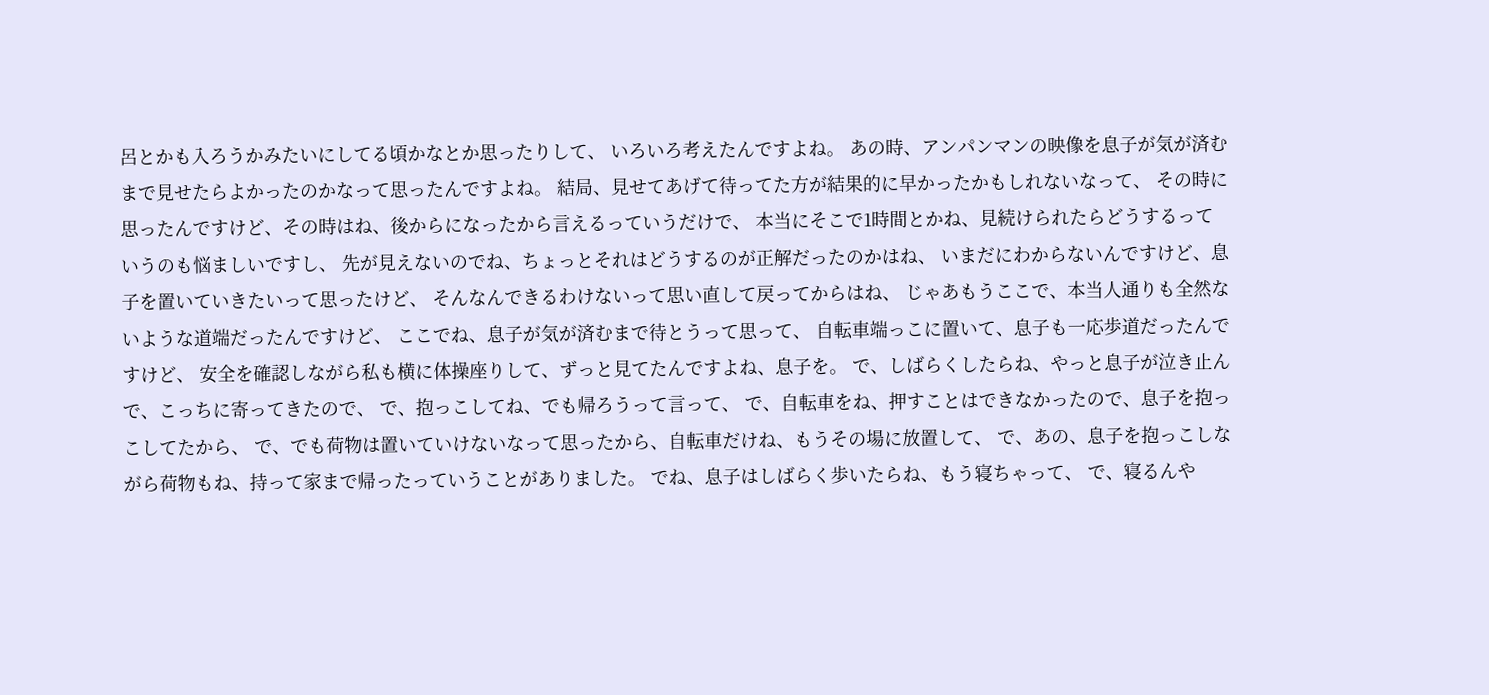呂とかも入ろうかみたいにしてる頃かなとか思ったりして、 いろいろ考えたんですよね。 あの時、アンパンマンの映像を息子が気が済むまで見せたらよかったのかなって思ったんですよね。 結局、見せてあげて待ってた方が結果的に早かったかもしれないなって、 その時に思ったんですけど、その時はね、後からになったから言えるっていうだけで、 本当にそこで1時間とかね、見続けられたらどうするっていうのも悩ましいですし、 先が見えないのでね、ちょっとそれはどうするのが正解だったのかはね、 いまだにわからないんですけど、息子を置いていきたいって思ったけど、 そんなんできるわけないって思い直して戻ってからはね、 じゃあもうここで、本当人通りも全然ないような道端だったんですけど、 ここでね、息子が気が済むまで待とうって思って、 自転車端っこに置いて、息子も一応歩道だったんですけど、 安全を確認しながら私も横に体操座りして、ずっと見てたんですよね、息子を。 で、しばらくしたらね、やっと息子が泣き止んで、こっちに寄ってきたので、 で、抱っこしてね、でも帰ろうって言って、 で、自転車をね、押すことはできなかったので、息子を抱っこしてたから、 で、でも荷物は置いていけないなって思ったから、自転車だけね、もうその場に放置して、 で、あの、息子を抱っこしながら荷物もね、持って家まで帰ったっていうことがありました。 でね、息子はしばらく歩いたらね、もう寝ちゃって、 で、寝るんや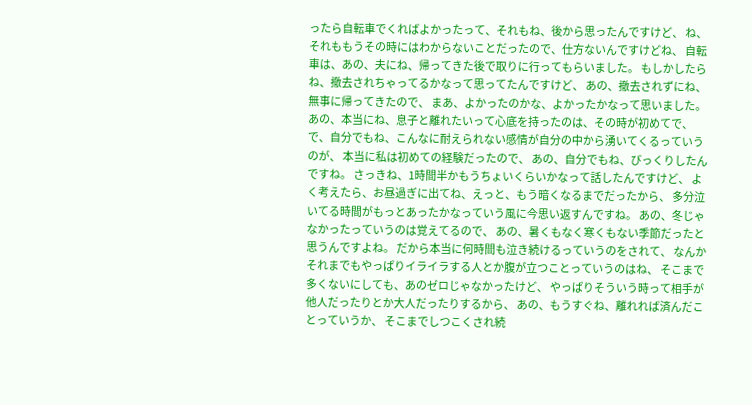ったら自転車でくればよかったって、それもね、後から思ったんですけど、 ね、それももうその時にはわからないことだったので、仕方ないんですけどね、 自転車は、あの、夫にね、帰ってきた後で取りに行ってもらいました。 もしかしたらね、撤去されちゃってるかなって思ってたんですけど、 あの、撤去されずにね、無事に帰ってきたので、 まあ、よかったのかな、よかったかなって思いました。 あの、本当にね、息子と離れたいって心底を持ったのは、その時が初めてで、 で、自分でもね、こんなに耐えられない感情が自分の中から湧いてくるっていうのが、 本当に私は初めての経験だったので、 あの、自分でもね、びっくりしたんですね。 さっきね、1時間半かもうちょいくらいかなって話したんですけど、 よく考えたら、お昼過ぎに出てね、えっと、もう暗くなるまでだったから、 多分泣いてる時間がもっとあったかなっていう風に今思い返すんですね。 あの、冬じゃなかったっていうのは覚えてるので、 あの、暑くもなく寒くもない季節だったと思うんですよね。 だから本当に何時間も泣き続けるっていうのをされて、 なんかそれまでもやっぱりイライラする人とか腹が立つことっていうのはね、 そこまで多くないにしても、あのゼロじゃなかったけど、 やっぱりそういう時って相手が他人だったりとか大人だったりするから、 あの、もうすぐね、離れれば済んだことっていうか、 そこまでしつこくされ続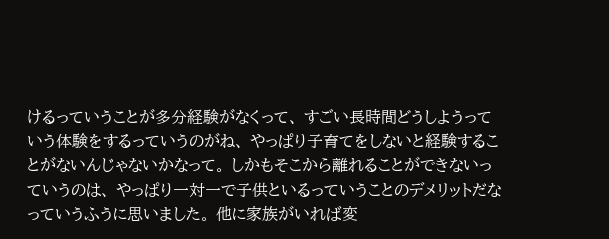けるっていうことが多分経験がなくって、 すごい長時間どうしようっていう体験をするっていうのがね、 やっぱり子育てをしないと経験することがないんじゃないかなって。 しかもそこから離れることができないっていうのは、 やっぱり一対一で子供といるっていうことのデメリットだなっていうふうに思いました。 他に家族がいれば変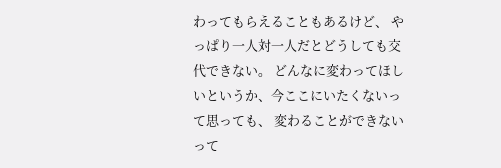わってもらえることもあるけど、 やっぱり一人対一人だとどうしても交代できない。 どんなに変わってほしいというか、今ここにいたくないって思っても、 変わることができないって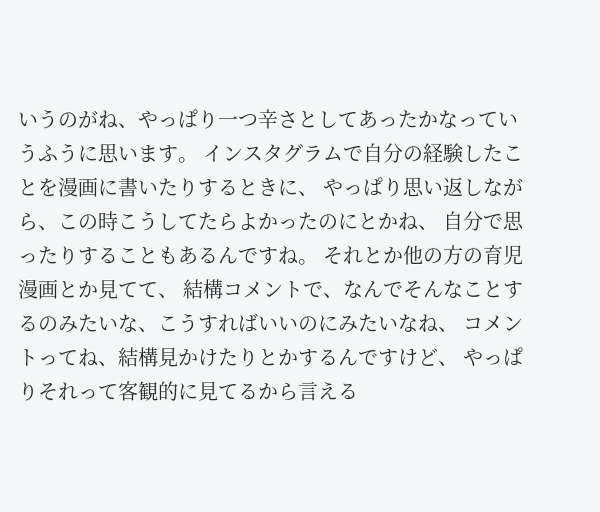いうのがね、やっぱり一つ辛さとしてあったかなっていうふうに思います。 インスタグラムで自分の経験したことを漫画に書いたりするときに、 やっぱり思い返しながら、この時こうしてたらよかったのにとかね、 自分で思ったりすることもあるんですね。 それとか他の方の育児漫画とか見てて、 結構コメントで、なんでそんなことするのみたいな、こうすればいいのにみたいなね、 コメントってね、結構見かけたりとかするんですけど、 やっぱりそれって客観的に見てるから言える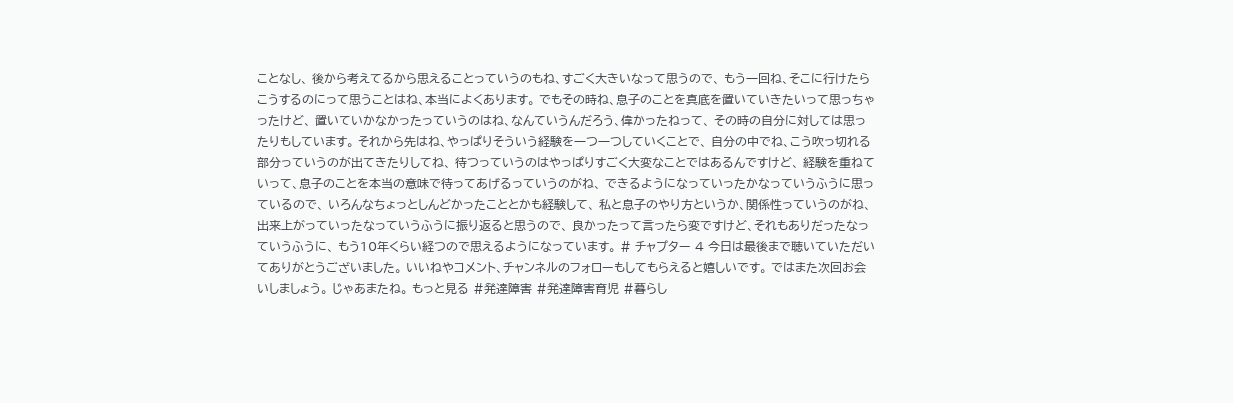ことなし、 後から考えてるから思えることっていうのもね、すごく大きいなって思うので、 もう一回ね、そこに行けたらこうするのにって思うことはね、本当によくあります。 でもその時ね、息子のことを真底を置いていきたいって思っちゃったけど、 置いていかなかったっていうのはね、なんていうんだろう、偉かったねって、 その時の自分に対しては思ったりもしています。 それから先はね、やっぱりそういう経験を一つ一つしていくことで、 自分の中でね、こう吹っ切れる部分っていうのが出てきたりしてね、 待つっていうのはやっぱりすごく大変なことではあるんですけど、 経験を重ねていって、息子のことを本当の意味で待ってあげるっていうのがね、 できるようになっていったかなっていうふうに思っているので、 いろんなちょっとしんどかったこととかも経験して、 私と息子のやり方というか、関係性っていうのがね、 出来上がっていったなっていうふうに振り返ると思うので、 良かったって言ったら変ですけど、それもありだったなっていうふうに、 もう10年くらい経つので思えるようになっています。 # チャプター 4 今日は最後まで聴いていただいてありがとうございました。 いいねやコメント、チャンネルのフォローもしてもらえると嬉しいです。 ではまた次回お会いしましょう。 じゃあまたね。 もっと見る #発達障害 #発達障害育児 #暮らし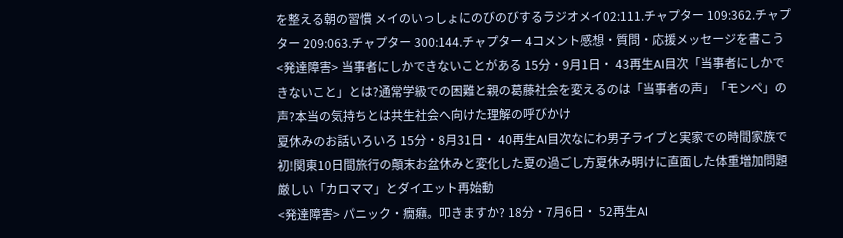を整える朝の習慣 メイのいっしょにのびのびするラジオメイ02:111.チャプター 109:362.チャプター 209:063.チャプター 300:144.チャプター 4コメント感想・質問・応援メッセージを書こう
<発達障害> 当事者にしかできないことがある 15分・9月1日・ 43再生AI目次「当事者にしかできないこと」とは?通常学級での困難と親の葛藤社会を変えるのは「当事者の声」「モンペ」の声?本当の気持ちとは共生社会へ向けた理解の呼びかけ
夏休みのお話いろいろ 15分・8月31日・ 40再生AI目次なにわ男子ライブと実家での時間家族で初!関東10日間旅行の顛末お盆休みと変化した夏の過ごし方夏休み明けに直面した体重増加問題厳しい「カロママ」とダイエット再始動
<発達障害> パニック・癇癪。叩きますか? 18分・7月6日・ 52再生AI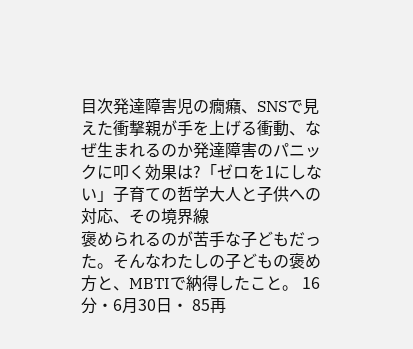目次発達障害児の癇癪、SNSで見えた衝撃親が手を上げる衝動、なぜ生まれるのか発達障害のパニックに叩く効果は?「ゼロを1にしない」子育ての哲学大人と子供への対応、その境界線
褒められるのが苦手な子どもだった。そんなわたしの子どもの褒め方と、MBTIで納得したこと。 16分・6月30日・ 85再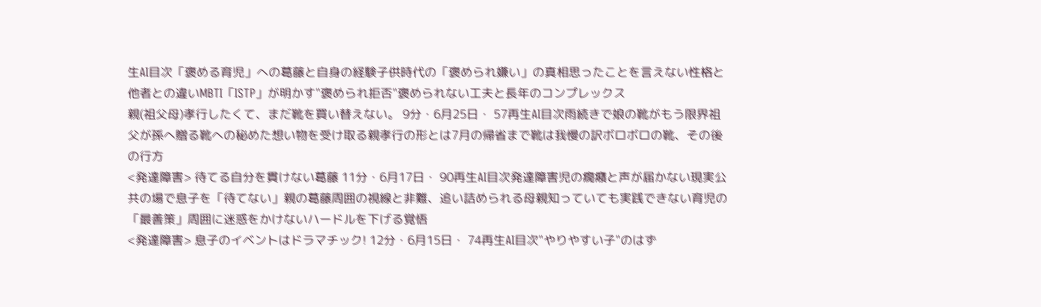生AI目次「褒める育児」への葛藤と自身の経験子供時代の「褒められ嫌い」の真相思ったことを言えない性格と他者との違いMBTI「ISTP」が明かす"褒められ拒否"褒められない工夫と長年のコンプレックス
親(祖父母)孝行したくて、まだ靴を買い替えない。 9分・6月25日・ 57再生AI目次雨続きで娘の靴がもう限界祖父が孫へ贈る靴への秘めた想い物を受け取る親孝行の形とは7月の帰省まで靴は我慢の訳ボロボロの靴、その後の行方
<発達障害> 待てる自分を貫けない葛藤 11分・6月17日・ 90再生AI目次発達障害児の癇癪と声が届かない現実公共の場で息子を「待てない」親の葛藤周囲の視線と非難、追い詰められる母親知っていても実践できない育児の「最善策」周囲に迷惑をかけないハードルを下げる覚悟
<発達障害> 息子のイベントはドラマチック! 12分・6月15日・ 74再生AI目次"やりやすい子"のはず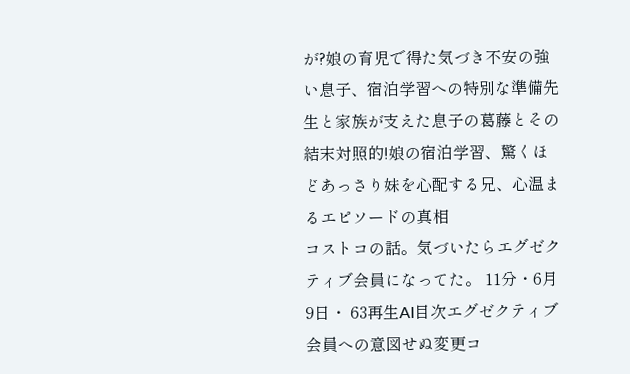が?娘の育児で得た気づき不安の強い息子、宿泊学習への特別な準備先生と家族が支えた息子の葛藤とその結末対照的!娘の宿泊学習、驚くほどあっさり妹を心配する兄、心温まるエピソードの真相
コストコの話。気づいたらエグゼクティブ会員になってた。 11分・6月9日・ 63再生AI目次エグゼクティブ会員への意図せぬ変更コ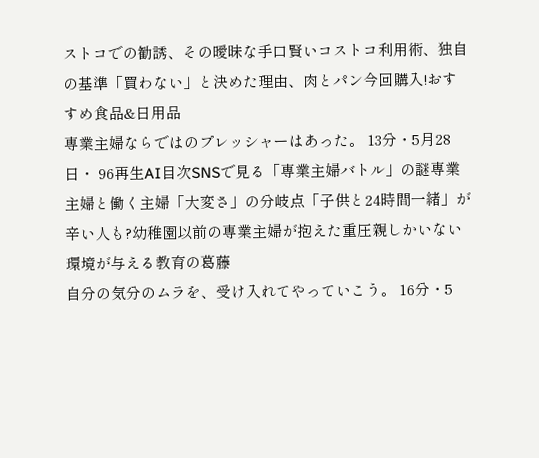ストコでの勧誘、その曖昧な手口賢いコストコ利用術、独自の基準「買わない」と決めた理由、肉とパン今回購入!おすすめ食品&日用品
専業主婦ならではのプレッシャーはあった。 13分・5月28日・ 96再生AI目次SNSで見る「専業主婦バトル」の謎専業主婦と働く主婦「大変さ」の分岐点「子供と24時間一緒」が辛い人も?幼稚園以前の専業主婦が抱えた重圧親しかいない環境が与える教育の葛藤
自分の気分のムラを、受け入れてやっていこう。 16分・5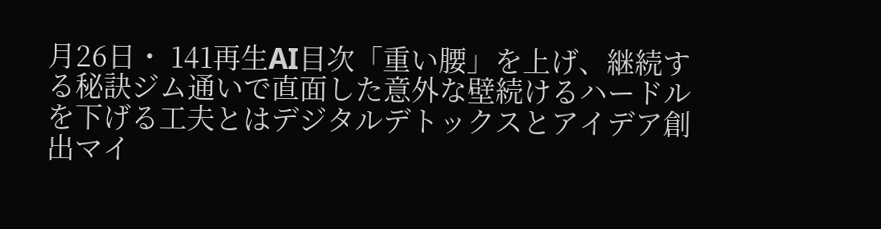月26日・ 141再生AI目次「重い腰」を上げ、継続する秘訣ジム通いで直面した意外な壁続けるハードルを下げる工夫とはデジタルデトックスとアイデア創出マイ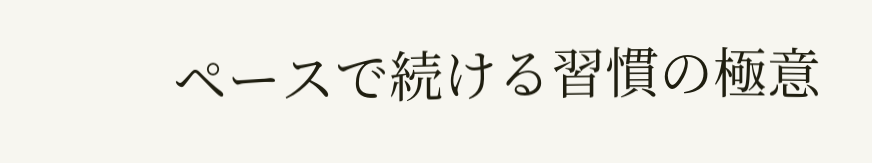ペースで続ける習慣の極意